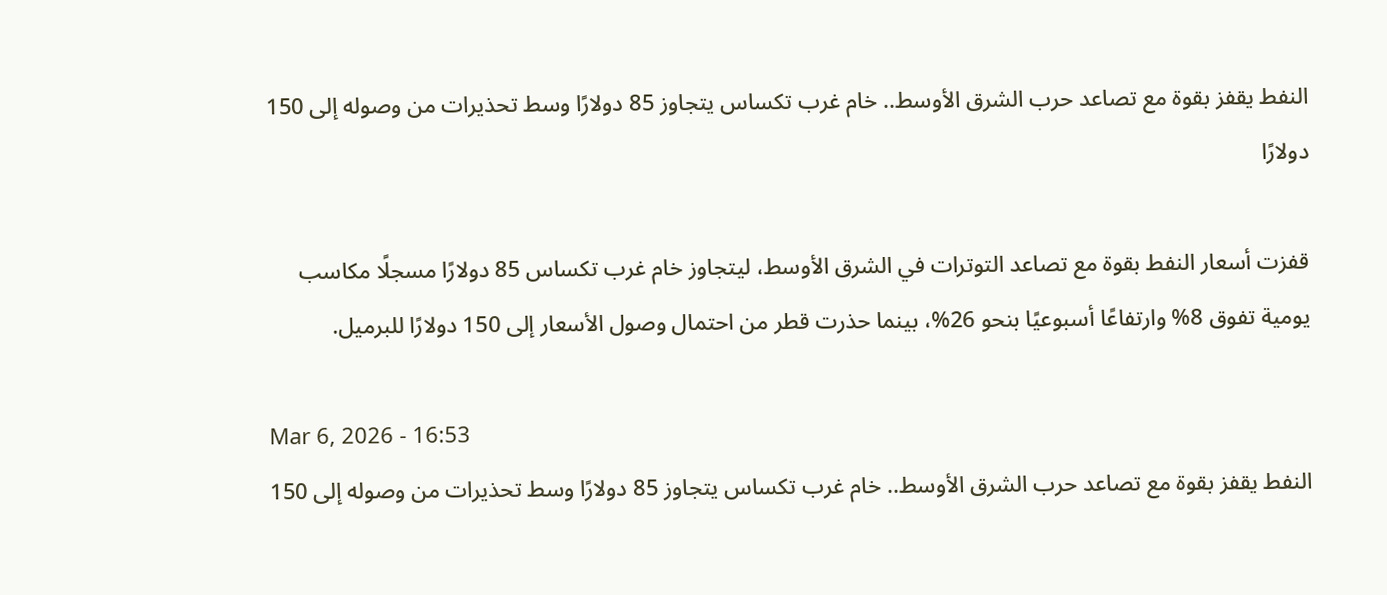النفط يقفز بقوة مع تصاعد حرب الشرق الأوسط.. خام غرب تكساس يتجاوز 85 دولارًا وسط تحذيرات من وصوله إلى 150 دولارًا

قفزت أسعار النفط بقوة مع تصاعد التوترات في الشرق الأوسط، ليتجاوز خام غرب تكساس 85 دولارًا مسجلًا مكاسب يومية تفوق 8% وارتفاعًا أسبوعيًا بنحو 26%، بينما حذرت قطر من احتمال وصول الأسعار إلى 150 دولارًا للبرميل.

Mar 6, 2026 - 16:53
النفط يقفز بقوة مع تصاعد حرب الشرق الأوسط.. خام غرب تكساس يتجاوز 85 دولارًا وسط تحذيرات من وصوله إلى 150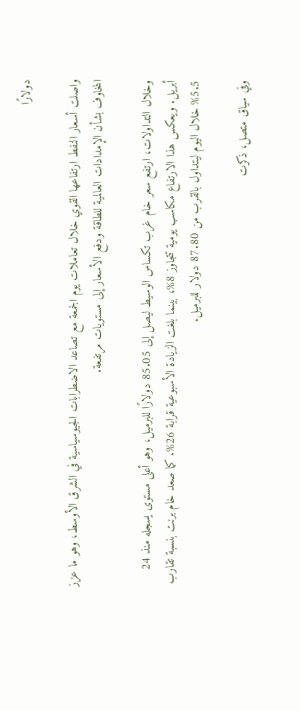دولارًا

واصلت أسعار النفط ارتفاعها القوي خلال تعاملات يوم الجمعة مع تصاعد الاضطرابات الجيوسياسية في الشرق الأوسط، وهو ما عزز المخاوف بشأن الإمدادات العالمية للطاقة ودفع الأسعار إلى مستويات مرتفعة.

وخلال التداولات، ارتفع سعر خام غرب تكساس الوسيط ليصل إلى 85.05 دولارًا للبرميل، وهو أعلى مستوى يسجله منذ 24 أبريل. ويعكس هذا الارتفاع مكاسب يومية تتجاوز 8%، بينما بلغت الزيادة الأسبوعية قرابة 26%. كما صعد خام برنت بنسبة تقارب 5.5% خلال اليوم ليتداول بالقرب من 87.80 دولار للبرميل.

وفي سياق متصل، ذكرت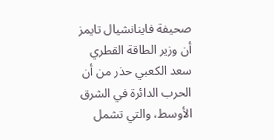صحيفة فاينانشيال تايمز أن وزير الطاقة القطري سعد الكعبي حذر من أن الحرب الدائرة في الشرق الأوسط، والتي تشمل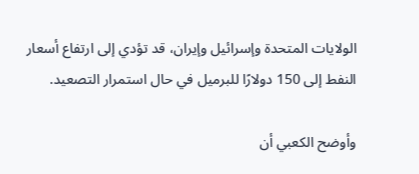الولايات المتحدة وإسرائيل وإيران، قد تؤدي إلى ارتفاع أسعار النفط إلى 150 دولارًا للبرميل في حال استمرار التصعيد.

وأوضح الكعبي أن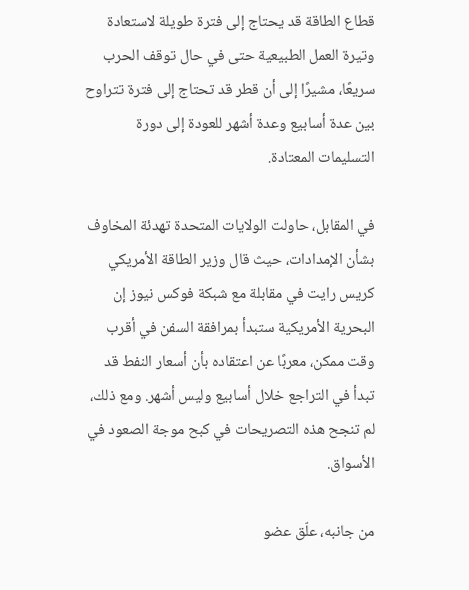قطاع الطاقة قد يحتاج إلى فترة طويلة لاستعادة وتيرة العمل الطبيعية حتى في حال توقف الحرب سريعًا، مشيرًا إلى أن قطر قد تحتاج إلى فترة تتراوح بين عدة أسابيع وعدة أشهر للعودة إلى دورة التسليمات المعتادة.

في المقابل، حاولت الولايات المتحدة تهدئة المخاوف بشأن الإمدادات، حيث قال وزير الطاقة الأمريكي كريس رايت في مقابلة مع شبكة فوكس نيوز إن البحرية الأمريكية ستبدأ بمرافقة السفن في أقرب وقت ممكن، معربًا عن اعتقاده بأن أسعار النفط قد تبدأ في التراجع خلال أسابيع وليس أشهر. ومع ذلك، لم تنجح هذه التصريحات في كبح موجة الصعود في الأسواق.

من جانبه، علّق عضو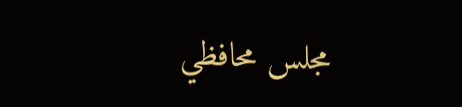مجلس محافظي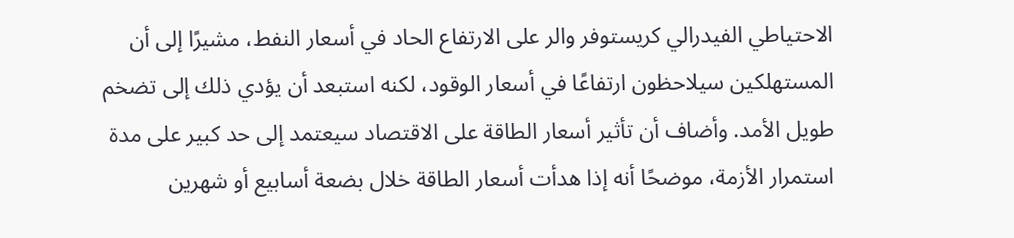الاحتياطي الفيدرالي كريستوفر والر على الارتفاع الحاد في أسعار النفط، مشيرًا إلى أن المستهلكين سيلاحظون ارتفاعًا في أسعار الوقود، لكنه استبعد أن يؤدي ذلك إلى تضخم طويل الأمد. وأضاف أن تأثير أسعار الطاقة على الاقتصاد سيعتمد إلى حد كبير على مدة استمرار الأزمة، موضحًا أنه إذا هدأت أسعار الطاقة خلال بضعة أسابيع أو شهرين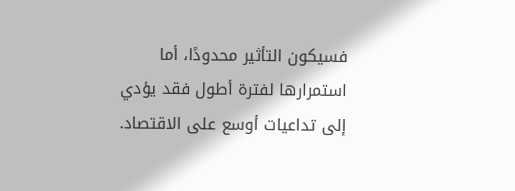فسيكون التأثير محدودًا، أما استمرارها لفترة أطول فقد يؤدي إلى تداعيات أوسع على الاقتصاد.